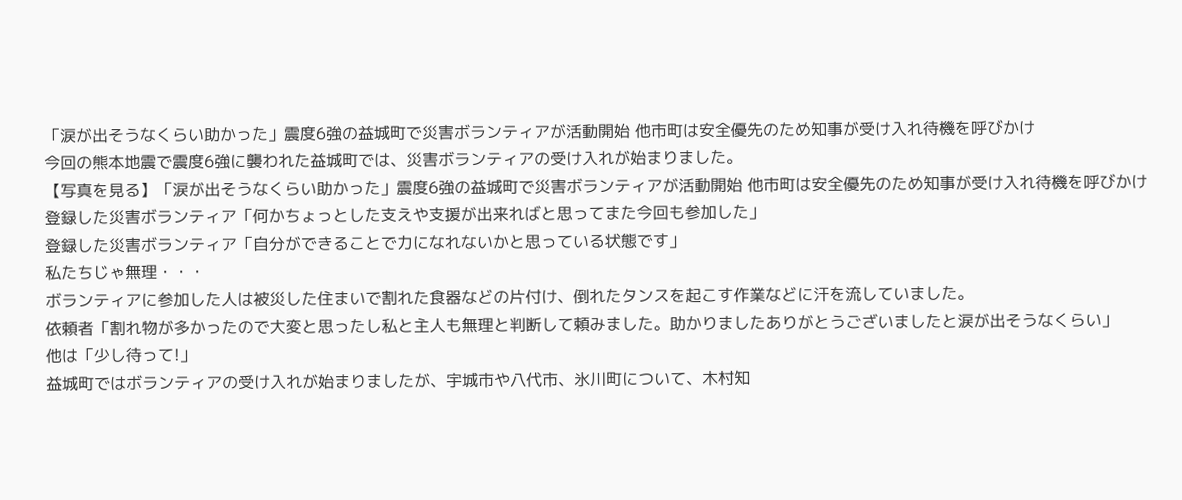「涙が出そうなくらい助かった」震度6強の益城町で災害ボランティアが活動開始 他市町は安全優先のため知事が受け入れ待機を呼びかけ
今回の熊本地震で震度6強に襲われた益城町では、災害ボランティアの受け入れが始まりました。
【写真を見る】「涙が出そうなくらい助かった」震度6強の益城町で災害ボランティアが活動開始 他市町は安全優先のため知事が受け入れ待機を呼びかけ
登録した災害ボランティア「何かちょっとした支えや支援が出来ればと思ってまた今回も参加した」
登録した災害ボランティア「自分ができることで力になれないかと思っている状態です」
私たちじゃ無理・・・
ボランティアに参加した人は被災した住まいで割れた食器などの片付け、倒れたタンスを起こす作業などに汗を流していました。
依頼者「割れ物が多かったので大変と思ったし私と主人も無理と判断して頼みました。助かりましたありがとうございましたと涙が出そうなくらい」
他は「少し待って!」
益城町ではボランティアの受け入れが始まりましたが、宇城市や八代市、氷川町について、木村知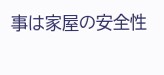事は家屋の安全性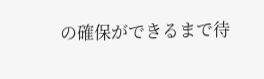の確保ができるまで待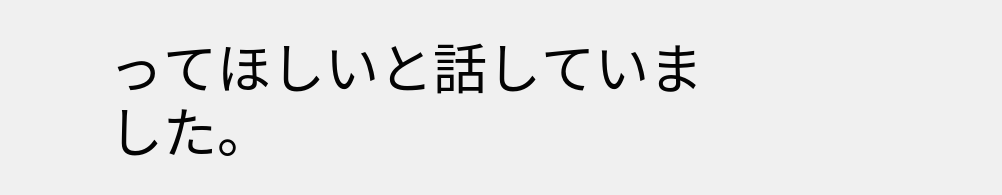ってほしいと話していました。